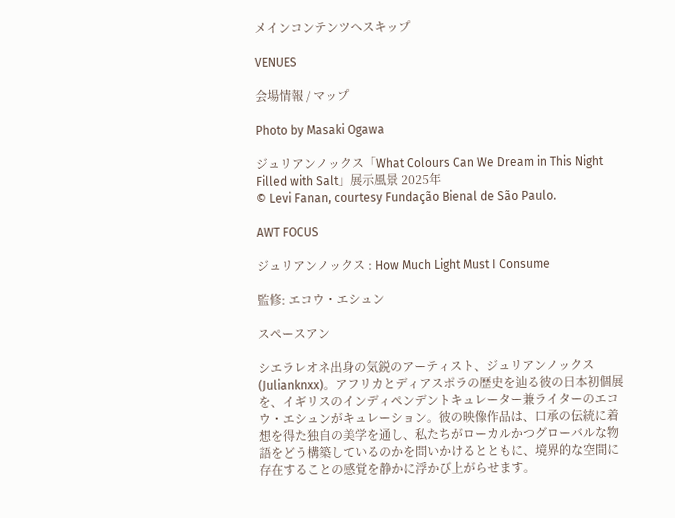メインコンテンツへスキップ

VENUES

会場情報 / マップ

Photo by Masaki Ogawa

ジュリアンノックス「What Colours Can We Dream in This Night Filled with Salt」展示風景 2025年
© Levi Fanan, courtesy Fundação Bienal de São Paulo.

AWT FOCUS

ジュリアンノックス : How Much Light Must I Consume

監修: エコウ・エシュン

スペースアン

シエラレオネ出身の気鋭のアーティスト、ジュリアンノックス(Julianknxx)。アフリカとディアスポラの歴史を辿る彼の日本初個展を、イギリスのインディペンデントキュレーター兼ライターのエコウ・エシュンがキュレーション。彼の映像作品は、口承の伝統に着想を得た独自の美学を通し、私たちがローカルかつグローバルな物語をどう構築しているのかを問いかけるとともに、境界的な空間に存在することの感覚を静かに浮かび上がらせます。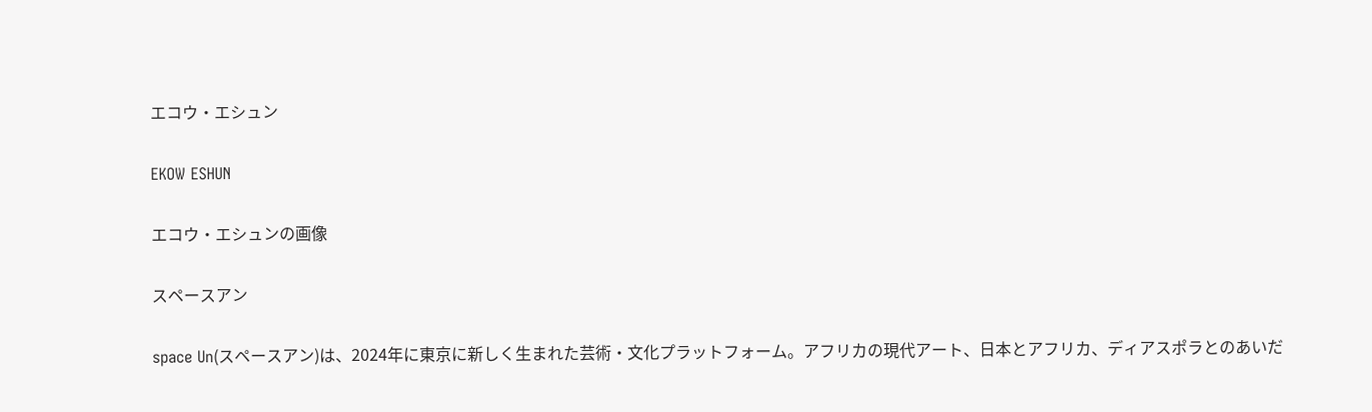エコウ・エシュン

EKOW ESHUN

エコウ・エシュンの画像

スペースアン

space Un(スペースアン)は、2024年に東京に新しく生まれた芸術・文化プラットフォーム。アフリカの現代アート、日本とアフリカ、ディアスポラとのあいだ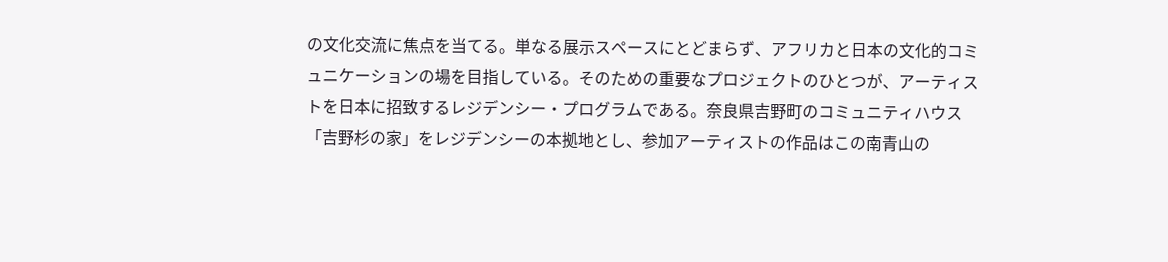の文化交流に焦点を当てる。単なる展示スペースにとどまらず、アフリカと日本の文化的コミュニケーションの場を目指している。そのための重要なプロジェクトのひとつが、アーティストを日本に招致するレジデンシー・プログラムである。奈良県吉野町のコミュニティハウス「吉野杉の家」をレジデンシーの本拠地とし、参加アーティストの作品はこの南青山の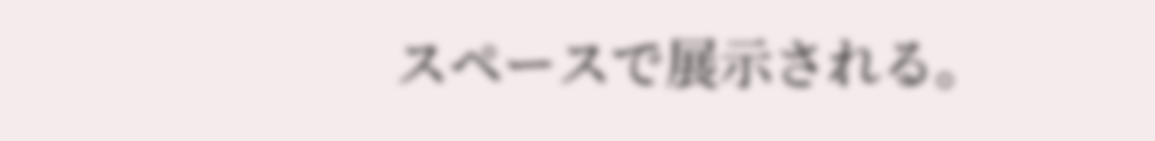スペースで展示される。